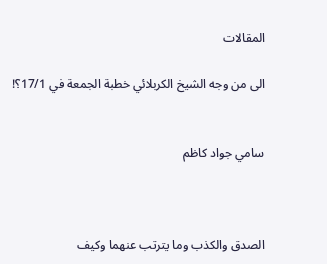المقالات

الى من وجه الشيخ الكربلائي خطبة الجمعة في 17/1؟!


سامي جواد كاظم



الصدق والكذب وما يترتب عنهما وكيف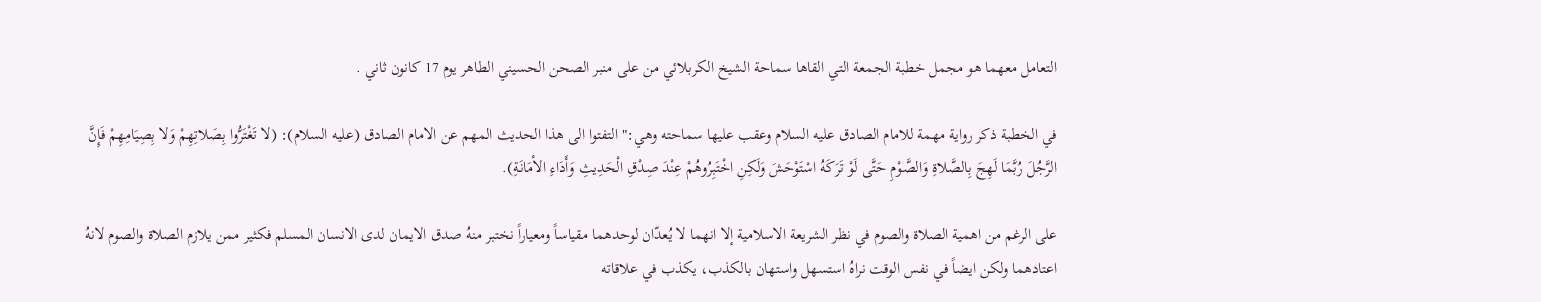التعامل معهما هو مجمل خطبة الجمعة التي القاها سماحة الشيخ الكربلائي من على منبر الصحن الحسيني الطاهر يوم 17 كانون ثاني .

في الخطبة ذكر رواية مهمة للامام الصادق عليه السلام وعقب عليها سماحته وهي:" التفتوا الى هذا الحديث المهم عن الامام الصادق (عليه السلام): (لا تَغْتَرُّوا بِصَلاتِهِمْ وَلا بِصِيَامِهِمْ فَإِنَّ الرَّجُلَ رُبَّمَا لَهِجَ بِالصَّلاةِ وَالصَّوْمِ حَتَّى لَوْ تَرَكَهُ اسْتَوْحَشَ وَلَكِنِ اخْتَبِرُوهُمْ عِنْدَ صِدْقِ الْحَدِيثِ وَأَدَاءِ الأمَانَةِ).

على الرغم من اهمية الصلاة والصوم في نظر الشريعة الاسلامية إلا انهما لا يُعدّان لوحدهما مقياساً ومعياراً نختبر منهُ صدق الايمان لدى الانسان المسلم فكثير ممن يلازم الصلاة والصوم لانهُ اعتادهما ولكن ايضاً في نفس الوقت نراهُ استسهل واستهان بالكذب، يكذب في علاقاته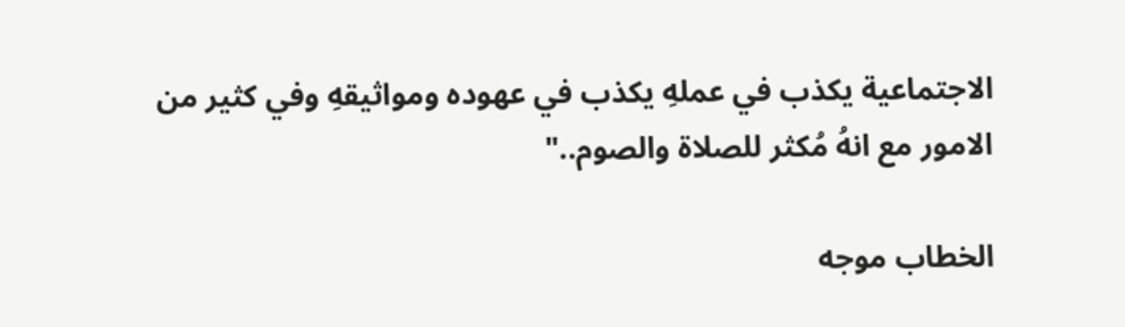الاجتماعية يكذب في عملهِ يكذب في عهوده ومواثيقهِ وفي كثير من الامور مع انهُ مُكثر للصلاة والصوم.."

الخطاب موجه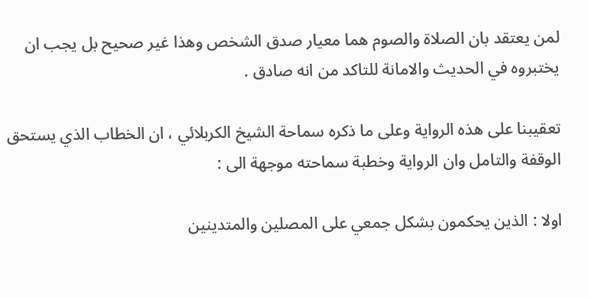لمن يعتقد بان الصلاة والصوم هما معيار صدق الشخص وهذا غير صحيح بل يجب ان يختبروه في الحديث والامانة للتاكد من انه صادق .

تعقيبنا على هذه الرواية وعلى ما ذكره سماحة الشيخ الكربلائي ، ان الخطاب الذي يستحق الوقفة والتامل وان الرواية وخطبة سماحته موجهة الى :

اولا : الذين يحكمون بشكل جمعي على المصلين والمتدينين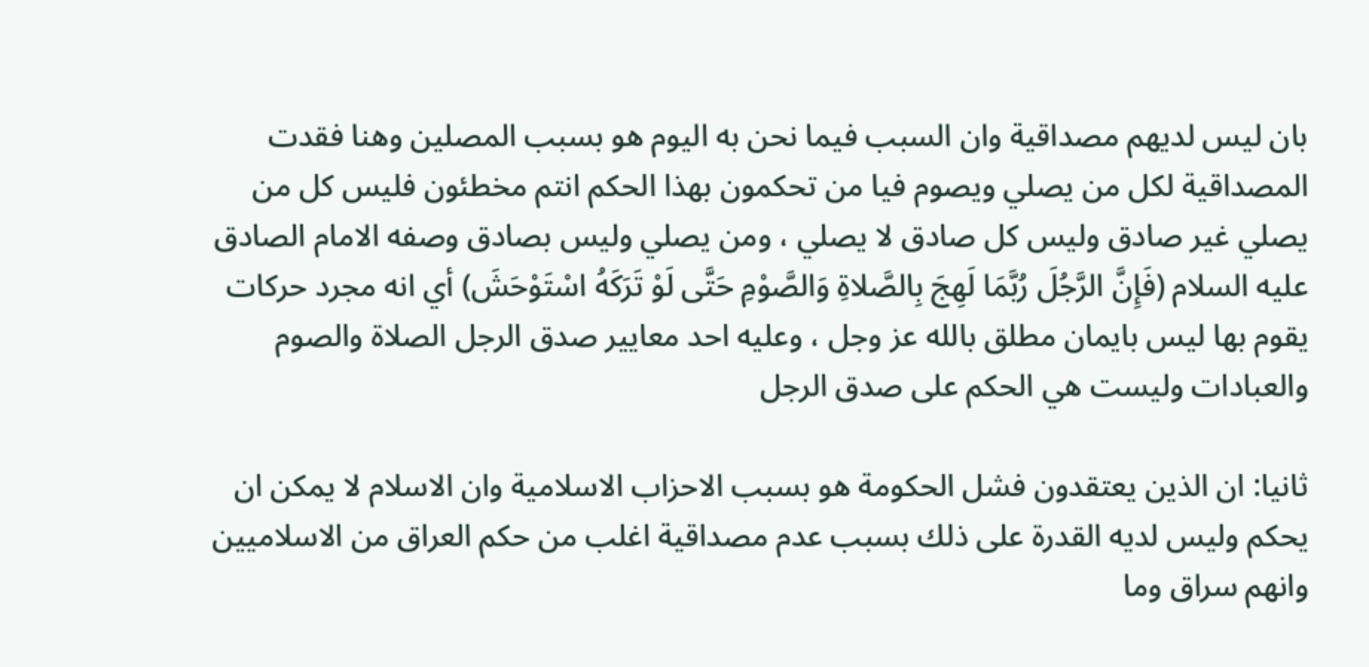بان ليس لديهم مصداقية وان السبب فيما نحن به اليوم هو بسبب المصلين وهنا فقدت المصداقية لكل من يصلي ويصوم فيا من تحكمون بهذا الحكم انتم مخطئون فليس كل من يصلي غير صادق وليس كل صادق لا يصلي ، ومن يصلي وليس بصادق وصفه الامام الصادق عليه السلام (فَإِنَّ الرَّجُلَ رُبَّمَا لَهِجَ بِالصَّلاةِ وَالصَّوْمِ حَتَّى لَوْ تَرَكَهُ اسْتَوْحَشَ) أي انه مجرد حركات يقوم بها ليس بايمان مطلق بالله عز وجل ، وعليه احد معايير صدق الرجل الصلاة والصوم والعبادات وليست هي الحكم على صدق الرجل

ثانيا: ان الذين يعتقدون فشل الحكومة هو بسبب الاحزاب الاسلامية وان الاسلام لا يمكن ان يحكم وليس لديه القدرة على ذلك بسبب عدم مصداقية اغلب من حكم العراق من الاسلاميين وانهم سراق وما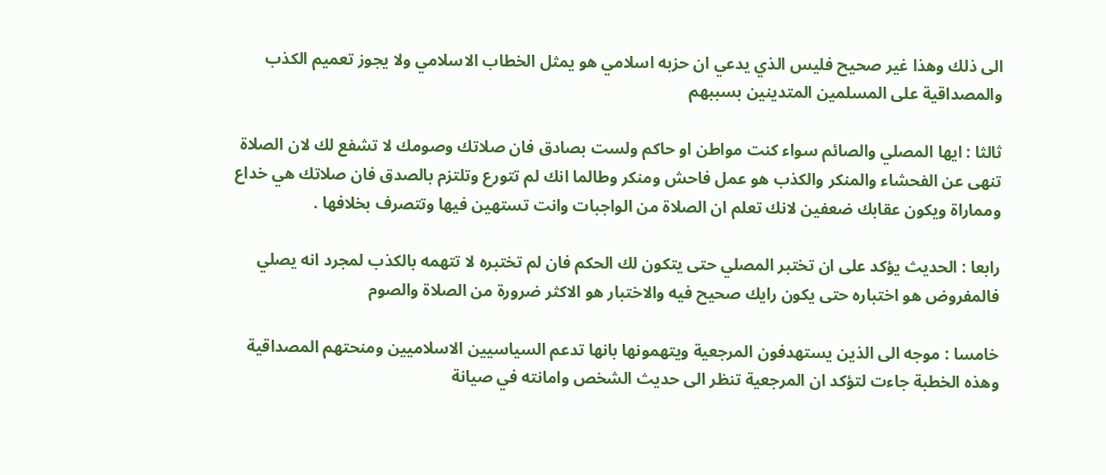الى ذلك وهذا غير صحيح فليس الذي يدعي ان حزبه اسلامي هو يمثل الخطاب الاسلامي ولا يجوز تعميم الكذب والمصداقية على المسلمين المتدينين بسببهم

ثالثا : ايها المصلي والصائم سواء كنت مواطن او حاكم ولست بصادق فان صلاتك وصومك لا تشفع لك لان الصلاة تنهى عن الفحشاء والمنكر والكذب هو عمل فاحش ومنكر وطالما انك لم تتورع وتلتزم بالصدق فان صلاتك هي خداع ومماراة ويكون عقابك ضعفين لانك تعلم ان الصلاة من الواجبات وانت تستهين فيها وتتصرف بخلافها .

رابعا : الحديث يؤكد على ان تختبر المصلي حتى يتكون لك الحكم فان لم تختبره لا تتهمه بالكذب لمجرد انه يصلي فالمفروض هو اختباره حتى يكون رايك صحيح فيه والاختبار هو الاكثر ضرورة من الصلاة والصوم

خامسا : موجه الى الذين يستهدفون المرجعية ويتهمونها بانها تدعم السياسيين الاسلاميين ومنحتهم المصداقية وهذه الخطبة جاءت لتؤكد ان المرجعية تنظر الى حديث الشخص وامانته في صيانة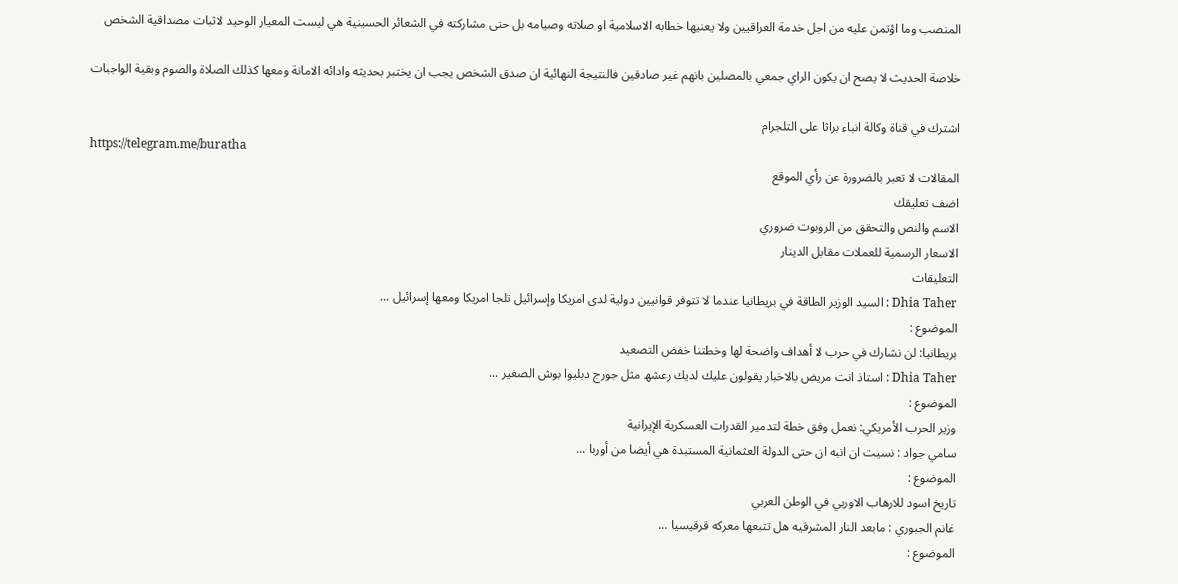المنصب وما اؤتمن عليه من اجل خدمة العراقيين ولا يعنيها خطابه الاسلامية او صلاته وصيامه بل حتى مشاركته في الشعائر الحسينية هي ليست المعيار الوحيد لاثبات مصداقية الشخص

خلاصة الحديث لا يصح ان يكون الراي جمعي بالمصلين بانهم غير صادقين فالنتيجة النهائية ان صدق الشخص يجب ان يختبر بحديثه وادائه الامانة ومعها كذلك الصلاة والصوم وبقية الواجبات

اشترك في قناة وكالة انباء براثا على التلجرام
https://telegram.me/buratha
المقالات لا تعبر بالضرورة عن رأي الموقع
اضف تعليقك
الاسم والنص والتحقق من الروبوت ضروري
الاسعار الرسمية للعملات مقابل الدينار
التعليقات
Dhia Taher : السيد الوزير الطاقة في بريطانيا عندما لا تتوفر قوانيين دولية لدى امريكا وإسرائيل تلجا امريكا ومعھا إسرائيل ...
الموضوع :
بريطانيا: لن نشارك في حرب لا أهداف واضحة لها وخطتنا خفض التصعيد
Dhia Taher : استاذ انت مريض بالاخبار يقولون عليك لديك رعشھ مثل جورج دبليوا بوش الصغير ...
الموضوع :
وزير الحرب الأمريكي: نعمل وفق خطة لتدمير القدرات العسكرية الإيرانية
سامي جواد : نسيت ان انبه ان حتى الدولة العثمانية المستبدة هي أيضا من أوربا ...
الموضوع :
تاريخ اسود للارهاب الاوربي في الوطن العربي
غانم الجبوري : مابعد النار المشرقيه هل تتبعها معركه قرقيسيا ...
الموضوع :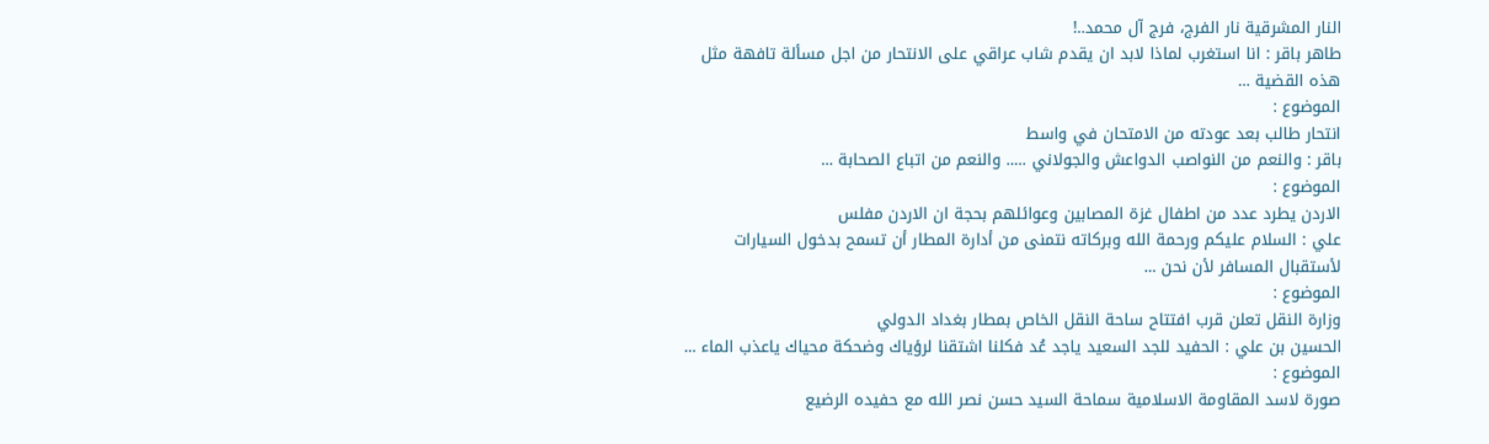النار المشرقية نار الفرج، فرج آل محمد..!
طاهر باقر : انا استغرب لماذا لابد ان يقدم شاب عراقي على الانتحار من اجل مسألة تافهة مثل هذه القضية ...
الموضوع :
انتحار طالب بعد عودته من الامتحان في واسط
باقر : والنعم من النواصب الدواعش والجولاني ..... والنعم من اتباع الصحابة ...
الموضوع :
الاردن يطرد عدد من اطفال غزة المصابين وعوائلهم بحجة ان الاردن مفلس
علي : السلام عليكم ورحمة الله وبركاته نتمنى من أدارة المطار أن تسمح بدخول السيارات لأستقبال المسافر لأن نحن ...
الموضوع :
وزارة النقل تعلن قرب افتتاح ساحة النقل الخاص بمطار بغداد الدولي
الحسين بن علي : الحفيد للجد السعيد ياجد عُد فكلنا اشتقنا لرؤياك وضحكة محياك ياعذب الماء ...
الموضوع :
صورة لاسد المقاومة الاسلامية سماحة السيد حسن نصر الله مع حفيده الرضيع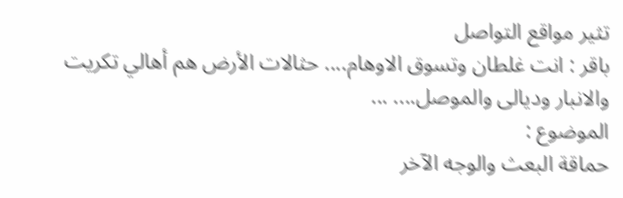تثير مواقع التواصل
باقر : انت غلطان وتسوق الاوهام.... حثالات الأرض هم أهالي تكريت والانبار وديالى والموصل.... ...
الموضوع :
حماقة البعث والوجه الآخر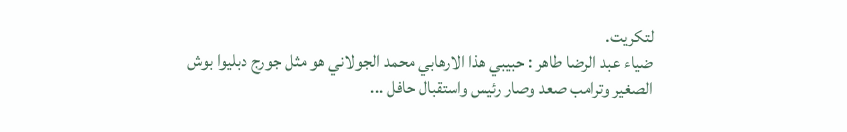لتكريت.
ضياء عبد الرضا طاهر : حبيبي ھذا الارھابي محمد الجولاني ھو مثل جورج دبليوا بوش الصغير وترامب صعد وصار رئيس واستقبال حافل ...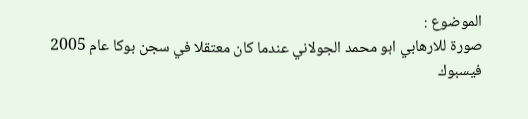الموضوع :
صورة للارهابي ابو محمد الجولاني عندما كان معتقلا في سجن بوكا عام 2005
فيسبوك